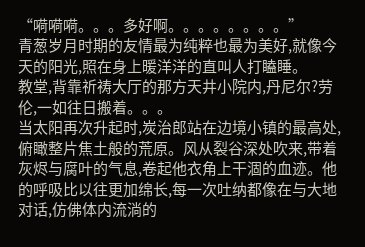“嗬嗬嗬。。。多好啊。。。。。。。。”
青葱岁月时期的友情最为纯粹也最为美好,就像今天的阳光,照在身上暖洋洋的直叫人打瞌睡。
教堂,背靠祈祷大厅的那方天井小院内,丹尼尔?劳伦,一如往日搬着。。。
当太阳再次升起时,炭治郎站在边境小镇的最高处,俯瞰整片焦土般的荒原。风从裂谷深处吹来,带着灰烬与腐叶的气息,卷起他衣角上干涸的血迹。他的呼吸比以往更加绵长,每一次吐纳都像在与大地对话,仿佛体内流淌的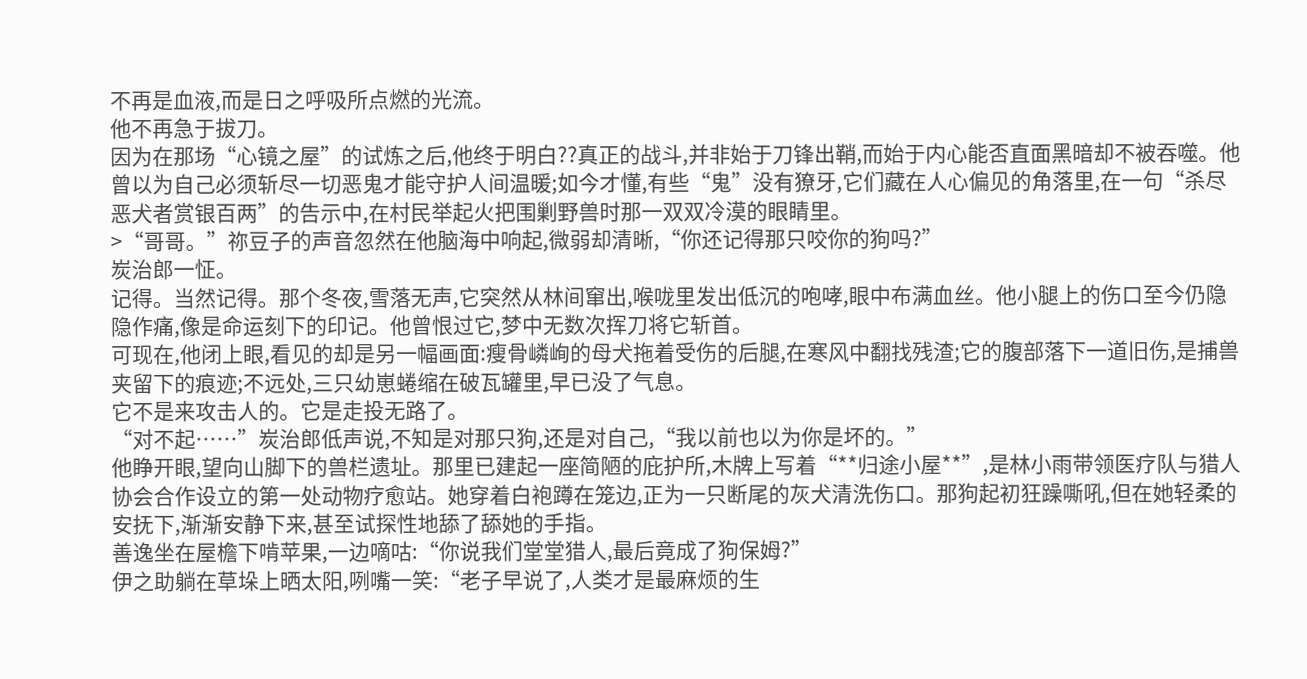不再是血液,而是日之呼吸所点燃的光流。
他不再急于拔刀。
因为在那场“心镜之屋”的试炼之后,他终于明白??真正的战斗,并非始于刀锋出鞘,而始于内心能否直面黑暗却不被吞噬。他曾以为自己必须斩尽一切恶鬼才能守护人间温暖;如今才懂,有些“鬼”没有獠牙,它们藏在人心偏见的角落里,在一句“杀尽恶犬者赏银百两”的告示中,在村民举起火把围剿野兽时那一双双冷漠的眼睛里。
>“哥哥。”祢豆子的声音忽然在他脑海中响起,微弱却清晰,“你还记得那只咬你的狗吗?”
炭治郎一怔。
记得。当然记得。那个冬夜,雪落无声,它突然从林间窜出,喉咙里发出低沉的咆哮,眼中布满血丝。他小腿上的伤口至今仍隐隐作痛,像是命运刻下的印记。他曾恨过它,梦中无数次挥刀将它斩首。
可现在,他闭上眼,看见的却是另一幅画面:瘦骨嶙峋的母犬拖着受伤的后腿,在寒风中翻找残渣;它的腹部落下一道旧伤,是捕兽夹留下的痕迹;不远处,三只幼崽蜷缩在破瓦罐里,早已没了气息。
它不是来攻击人的。它是走投无路了。
“对不起……”炭治郎低声说,不知是对那只狗,还是对自己,“我以前也以为你是坏的。”
他睁开眼,望向山脚下的兽栏遗址。那里已建起一座简陋的庇护所,木牌上写着“**归途小屋**”,是林小雨带领医疗队与猎人协会合作设立的第一处动物疗愈站。她穿着白袍蹲在笼边,正为一只断尾的灰犬清洗伤口。那狗起初狂躁嘶吼,但在她轻柔的安抚下,渐渐安静下来,甚至试探性地舔了舔她的手指。
善逸坐在屋檐下啃苹果,一边嘀咕:“你说我们堂堂猎人,最后竟成了狗保姆?”
伊之助躺在草垛上晒太阳,咧嘴一笑:“老子早说了,人类才是最麻烦的生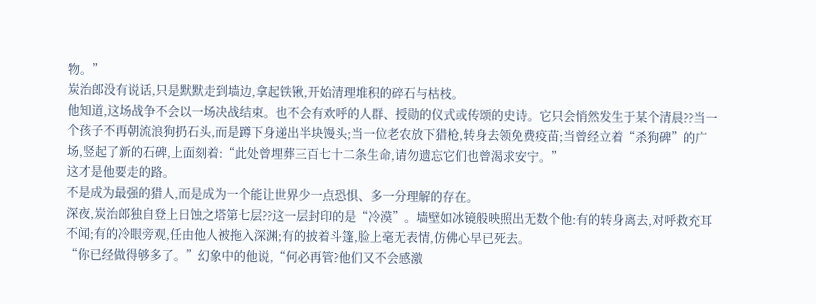物。”
炭治郎没有说话,只是默默走到墙边,拿起铁锹,开始清理堆积的碎石与枯枝。
他知道,这场战争不会以一场决战结束。也不会有欢呼的人群、授勋的仪式或传颂的史诗。它只会悄然发生于某个清晨??当一个孩子不再朝流浪狗扔石头,而是蹲下身递出半块馒头;当一位老农放下猎枪,转身去领免费疫苗;当曾经立着“杀狗碑”的广场,竖起了新的石碑,上面刻着:“此处曾埋葬三百七十二条生命,请勿遗忘它们也曾渴求安宁。”
这才是他要走的路。
不是成为最强的猎人,而是成为一个能让世界少一点恐惧、多一分理解的存在。
深夜,炭治郎独自登上日蚀之塔第七层??这一层封印的是“冷漠”。墙壁如冰镜般映照出无数个他:有的转身离去,对呼救充耳不闻;有的冷眼旁观,任由他人被拖入深渊;有的披着斗篷,脸上毫无表情,仿佛心早已死去。
“你已经做得够多了。”幻象中的他说,“何必再管?他们又不会感激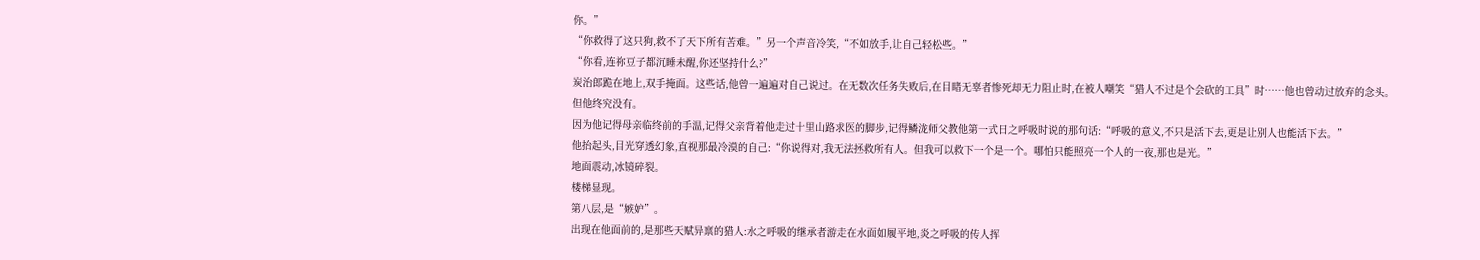你。”
“你救得了这只狗,救不了天下所有苦难。”另一个声音冷笑,“不如放手,让自己轻松些。”
“你看,连祢豆子都沉睡未醒,你还坚持什么?”
炭治郎跪在地上,双手掩面。这些话,他曾一遍遍对自己说过。在无数次任务失败后,在目睹无辜者惨死却无力阻止时,在被人嘲笑“猎人不过是个会砍的工具”时……他也曾动过放弃的念头。
但他终究没有。
因为他记得母亲临终前的手温,记得父亲背着他走过十里山路求医的脚步,记得鳞泷师父教他第一式日之呼吸时说的那句话:“呼吸的意义,不只是活下去,更是让别人也能活下去。”
他抬起头,目光穿透幻象,直视那最冷漠的自己:“你说得对,我无法拯救所有人。但我可以救下一个是一个。哪怕只能照亮一个人的一夜,那也是光。”
地面震动,冰镜碎裂。
楼梯显现。
第八层,是“嫉妒”。
出现在他面前的,是那些天赋异禀的猎人:水之呼吸的继承者游走在水面如履平地,炎之呼吸的传人挥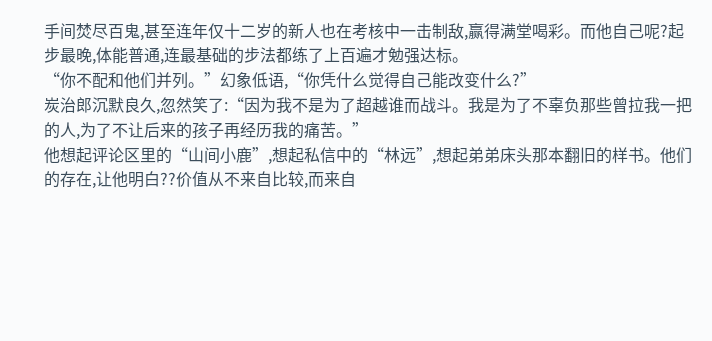手间焚尽百鬼,甚至连年仅十二岁的新人也在考核中一击制敌,赢得满堂喝彩。而他自己呢?起步最晚,体能普通,连最基础的步法都练了上百遍才勉强达标。
“你不配和他们并列。”幻象低语,“你凭什么觉得自己能改变什么?”
炭治郎沉默良久,忽然笑了:“因为我不是为了超越谁而战斗。我是为了不辜负那些曾拉我一把的人,为了不让后来的孩子再经历我的痛苦。”
他想起评论区里的“山间小鹿”,想起私信中的“林远”,想起弟弟床头那本翻旧的样书。他们的存在,让他明白??价值从不来自比较,而来自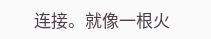连接。就像一根火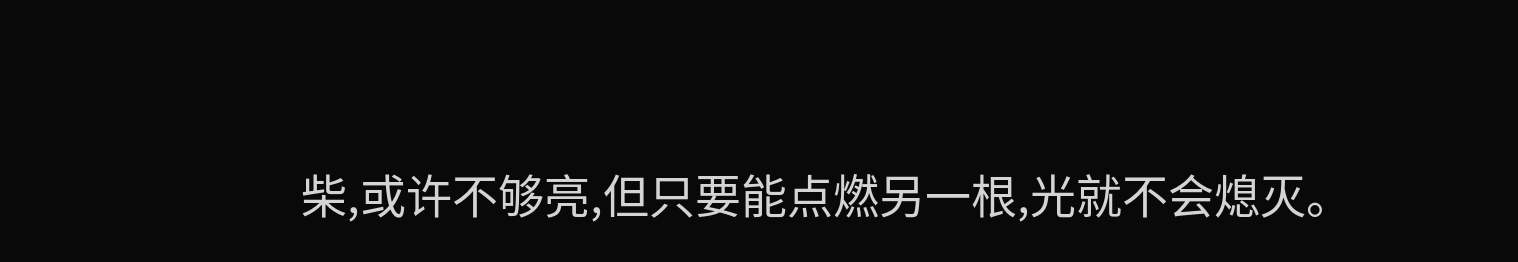柴,或许不够亮,但只要能点燃另一根,光就不会熄灭。